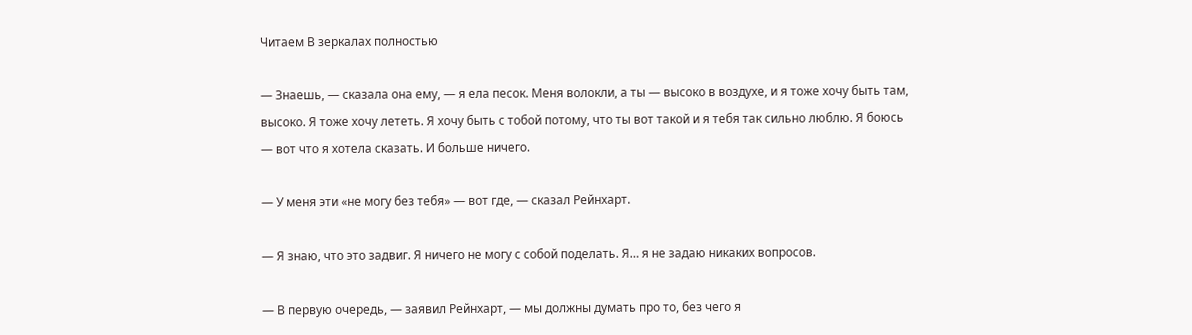Читаем В зеркалах полностью

— Знаешь, — сказала она ему, — я ела песок. Меня волокли, а ты — высоко в воздухе, и я тоже хочу быть там, высоко. Я тоже хочу лететь. Я хочу быть с тобой потому, что ты вот такой и я тебя так сильно люблю. Я боюсь — вот что я хотела сказать. И больше ничего.

— У меня эти «не могу без тебя» — вот где, — сказал Рейнхарт.

— Я знаю, что это задвиг. Я ничего не могу с собой поделать. Я… я не задаю никаких вопросов.

— В первую очередь, — заявил Рейнхарт, — мы должны думать про то, без чего я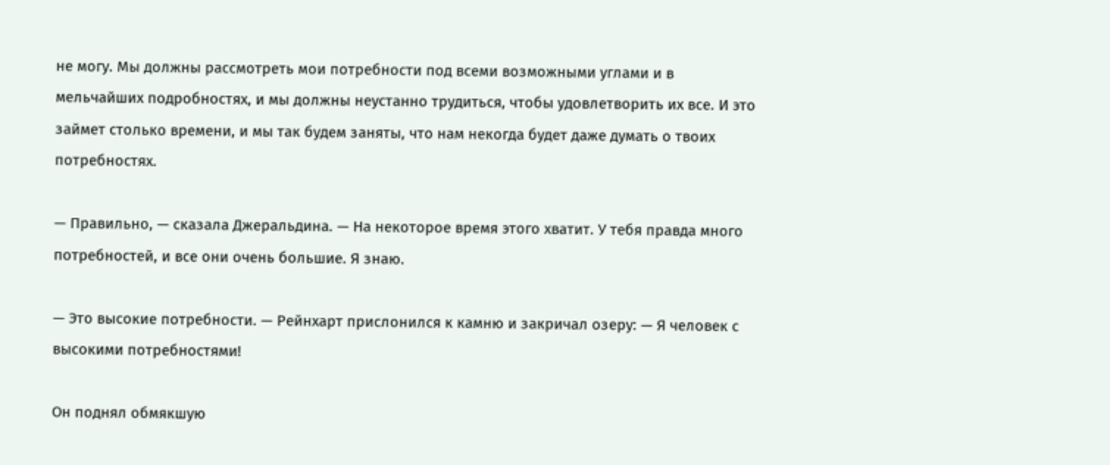не могу. Мы должны рассмотреть мои потребности под всеми возможными углами и в мельчайших подробностях, и мы должны неустанно трудиться, чтобы удовлетворить их все. И это займет столько времени, и мы так будем заняты, что нам некогда будет даже думать о твоих потребностях.

— Правильно, — сказала Джеральдина. — На некоторое время этого хватит. У тебя правда много потребностей, и все они очень большие. Я знаю.

— Это высокие потребности. — Рейнхарт прислонился к камню и закричал озеру: — Я человек с высокими потребностями!

Он поднял обмякшую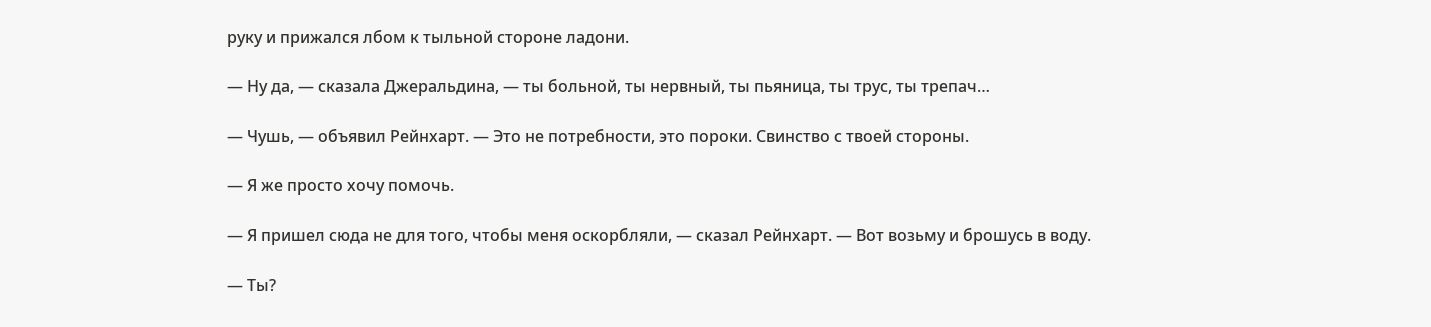руку и прижался лбом к тыльной стороне ладони.

— Ну да, — сказала Джеральдина, — ты больной, ты нервный, ты пьяница, ты трус, ты трепач…

— Чушь, — объявил Рейнхарт. — Это не потребности, это пороки. Свинство с твоей стороны.

— Я же просто хочу помочь.

— Я пришел сюда не для того, чтобы меня оскорбляли, — сказал Рейнхарт. — Вот возьму и брошусь в воду.

— Ты?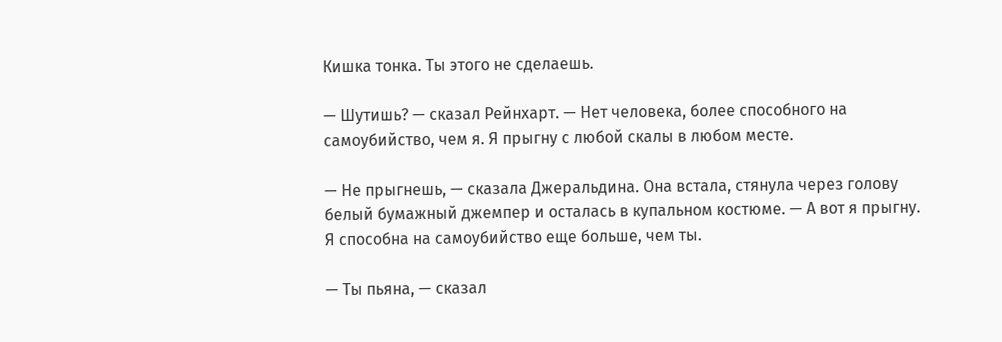Кишка тонка. Ты этого не сделаешь.

— Шутишь? — сказал Рейнхарт. — Нет человека, более способного на самоубийство, чем я. Я прыгну с любой скалы в любом месте.

— Не прыгнешь, — сказала Джеральдина. Она встала, стянула через голову белый бумажный джемпер и осталась в купальном костюме. — А вот я прыгну. Я способна на самоубийство еще больше, чем ты.

— Ты пьяна, — сказал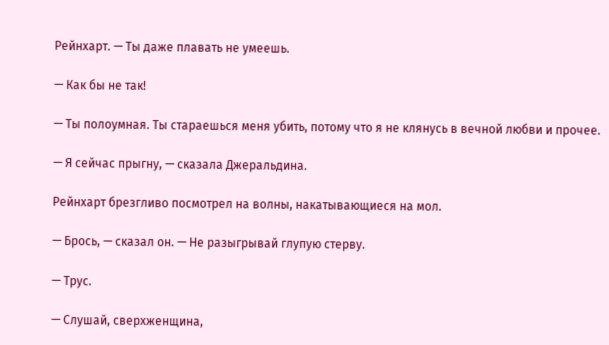Рейнхарт. — Ты даже плавать не умеешь.

— Как бы не так!

— Ты полоумная. Ты стараешься меня убить, потому что я не клянусь в вечной любви и прочее.

— Я сейчас прыгну, — сказала Джеральдина.

Рейнхарт брезгливо посмотрел на волны, накатывающиеся на мол.

— Брось, — сказал он. — Не разыгрывай глупую стерву.

— Трус.

— Слушай, сверхженщина,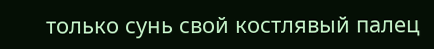только сунь свой костлявый палец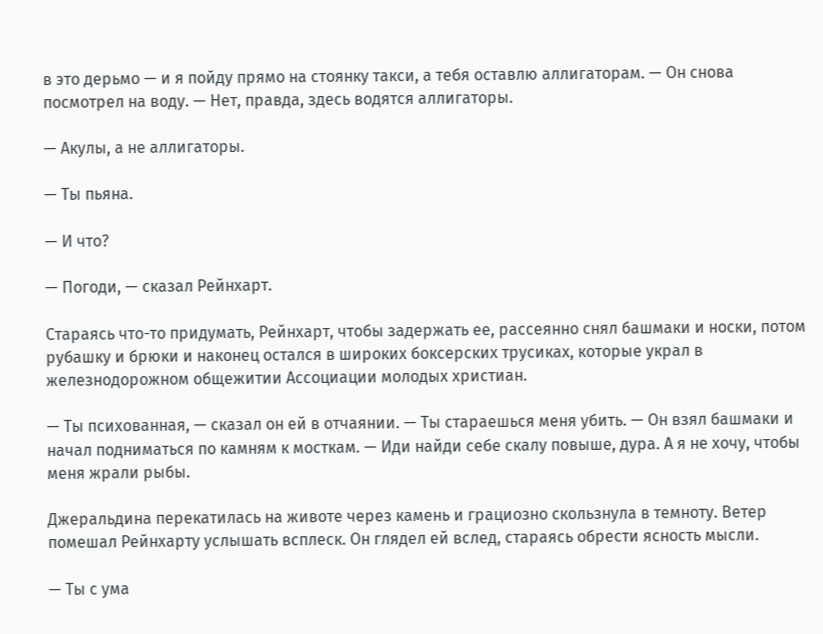в это дерьмо — и я пойду прямо на стоянку такси, а тебя оставлю аллигаторам. — Он снова посмотрел на воду. — Нет, правда, здесь водятся аллигаторы.

— Акулы, а не аллигаторы.

— Ты пьяна.

— И что?

— Погоди, — сказал Рейнхарт.

Стараясь что-то придумать, Рейнхарт, чтобы задержать ее, рассеянно снял башмаки и носки, потом рубашку и брюки и наконец остался в широких боксерских трусиках, которые украл в железнодорожном общежитии Ассоциации молодых христиан.

— Ты психованная, — сказал он ей в отчаянии. — Ты стараешься меня убить. — Он взял башмаки и начал подниматься по камням к мосткам. — Иди найди себе скалу повыше, дура. А я не хочу, чтобы меня жрали рыбы.

Джеральдина перекатилась на животе через камень и грациозно скользнула в темноту. Ветер помешал Рейнхарту услышать всплеск. Он глядел ей вслед, стараясь обрести ясность мысли.

— Ты с ума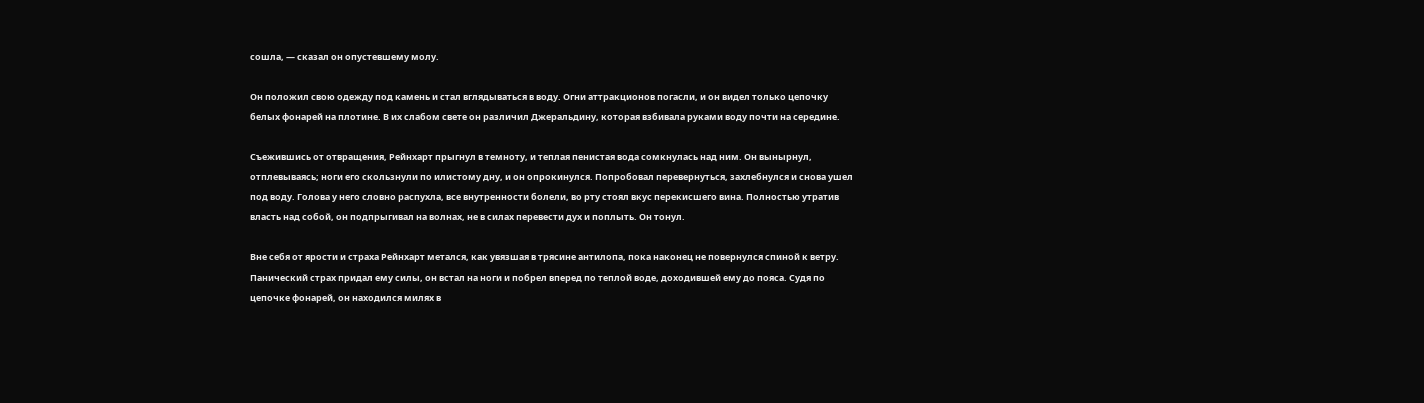сошла, — сказал он опустевшему молу.

Он положил свою одежду под камень и стал вглядываться в воду. Огни аттракционов погасли, и он видел только цепочку белых фонарей на плотине. В их слабом свете он различил Джеральдину, которая взбивала руками воду почти на середине.

Съежившись от отвращения, Рейнхарт прыгнул в темноту, и теплая пенистая вода сомкнулась над ним. Он вынырнул, отплевываясь; ноги его скользнули по илистому дну, и он опрокинулся. Попробовал перевернуться, захлебнулся и снова ушел под воду. Голова у него словно распухла, все внутренности болели, во рту стоял вкус перекисшего вина. Полностью утратив власть над собой, он подпрыгивал на волнах, не в силах перевести дух и поплыть. Он тонул.

Вне себя от ярости и страха Рейнхарт метался, как увязшая в трясине антилопа, пока наконец не повернулся спиной к ветру. Панический страх придал ему силы, он встал на ноги и побрел вперед по теплой воде, доходившей ему до пояса. Судя по цепочке фонарей, он находился милях в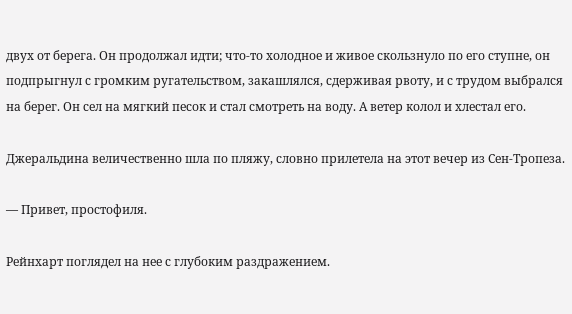двух от берега. Он продолжал идти; что-то холодное и живое скользнуло по его ступне, он подпрыгнул с громким ругательством, закашлялся, сдерживая рвоту, и с трудом выбрался на берег. Он сел на мягкий песок и стал смотреть на воду. А ветер колол и хлестал его.

Джеральдина величественно шла по пляжу, словно прилетела на этот вечер из Сен-Тропеза.

— Привет, простофиля.

Рейнхарт поглядел на нее с глубоким раздражением.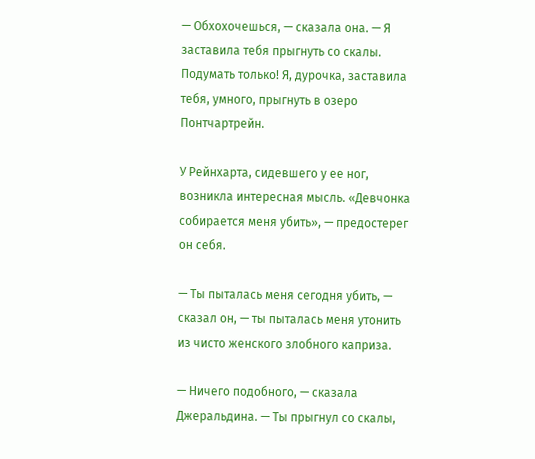— Обхохочешься, — сказала она. — Я заставила тебя прыгнуть со скалы. Подумать только! Я, дурочка, заставила тебя, умного, прыгнуть в озеро Понтчартрейн.

У Рейнхарта, сидевшего у ее ног, возникла интересная мысль. «Девчонка собирается меня убить», — предостерег он себя.

— Ты пыталась меня сегодня убить, — сказал он, — ты пыталась меня утонить из чисто женского злобного каприза.

— Ничего подобного, — сказала Джеральдина. — Ты прыгнул со скалы,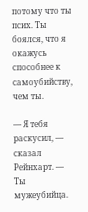потому что ты псих. Ты боялся, что я окажусь способнее к самоубийству, чем ты.

— Я тебя раскусил, — сказал Рейнхарт. — Ты мужеубийца.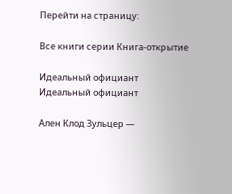Перейти на страницу:

Все книги серии Книга-открытие

Идеальный официант
Идеальный официант

Ален Клод Зульцер —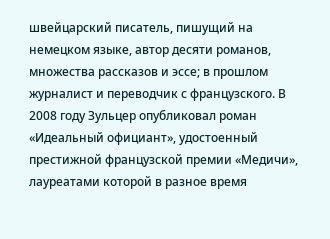швейцарский писатель, пишущий на немецком языке, автор десяти романов, множества рассказов и эссе; в прошлом журналист и переводчик с французского. В 2008 году Зульцер опубликовал роман «Идеальный официант», удостоенный престижной французской премии «Медичи», лауреатами которой в разное время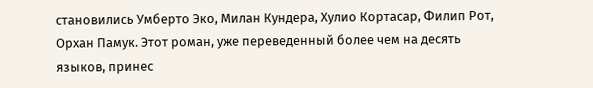становились Умберто Эко, Милан Кундера, Хулио Кортасар, Филип Рот, Орхан Памук. Этот роман, уже переведенный более чем на десять языков, принес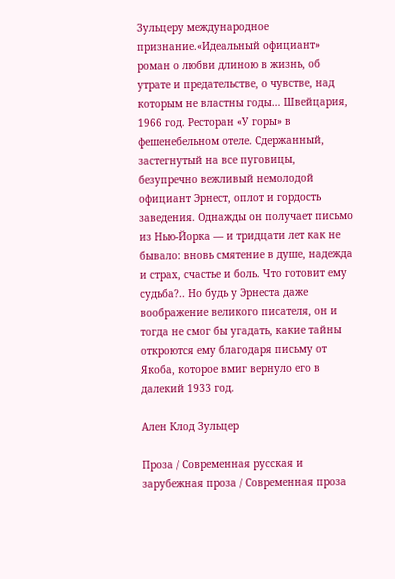Зульцеру международное признание.«Идеальный официант» роман о любви длиною в жизнь, об утрате и предательстве, о чувстве, над которым не властны годы… Швейцария, 1966 год. Ресторан «У горы» в фешенебельном отеле. Сдержанный, застегнутый на все пуговицы, безупречно вежливый немолодой официант Эрнест, оплот и гордость заведения. Однажды он получает письмо из Нью-Йорка — и тридцати лет как не бывало: вновь смятение в душе, надежда и страх, счастье и боль. Что готовит ему судьба?.. Но будь у Эрнеста даже воображение великого писателя, он и тогда не смог бы угадать, какие тайны откроются ему благодаря письму от Якоба, которое вмиг вернуло его в далекий 1933 год.

Ален Клод Зульцер

Проза / Современная русская и зарубежная проза / Современная проза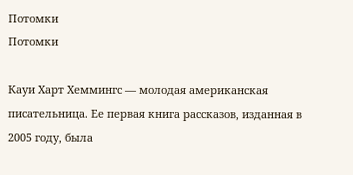Потомки
Потомки

Кауи Харт Хеммингс — молодая американская писательница. Ее первая книга рассказов, изданная в 2005 году, была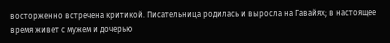восторженно встречена критикой. Писательница родилась и выросла на Гавайях; в настоящее время живет с мужем и дочерью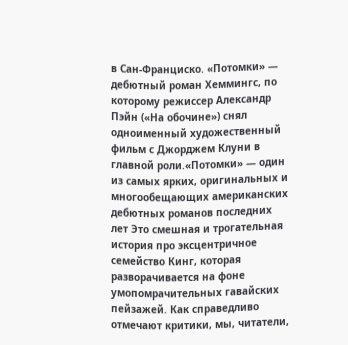в Сан-Франциско. «Потомки» — дебютный роман Хеммингс, по которому режиссер Александр Пэйн («На обочине») снял одноименный художественный фильм с Джорджем Клуни в главной роли.«Потомки» — один из самых ярких, оригинальных и многообещающих американских дебютных романов последних лет Это смешная и трогательная история про эксцентричное семейство Кинг, которая разворачивается на фоне умопомрачительных гавайских пейзажей. Как справедливо отмечают критики, мы, читатели,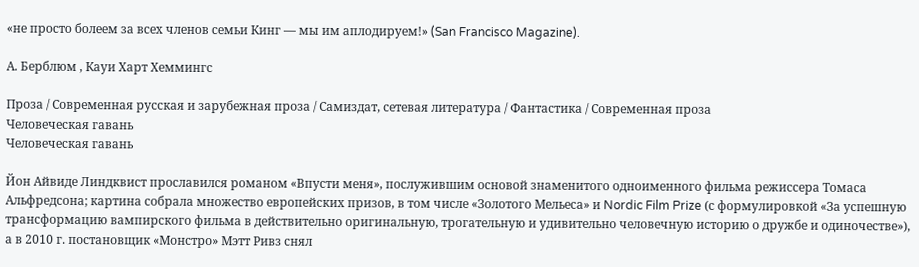«не просто болеем за всех членов семьи Кинг — мы им аплодируем!» (San Francisco Magazine).

А. Берблюм , Кауи Харт Хеммингс

Проза / Современная русская и зарубежная проза / Самиздат, сетевая литература / Фантастика / Современная проза
Человеческая гавань
Человеческая гавань

Йон Айвиде Линдквист прославился романом «Впусти меня», послужившим основой знаменитого одноименного фильма режиссера Томаса Альфредсона; картина собрала множество европейских призов, в том числе «Золотого Мельеса» и Nordic Film Prize (с формулировкой «За успешную трансформацию вампирского фильма в действительно оригинальную, трогательную и удивительно человечную историю о дружбе и одиночестве»), а в 2010 г. постановщик «Монстро» Мэтт Ривз снял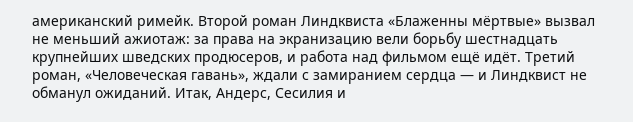американский римейк. Второй роман Линдквиста «Блаженны мёртвые» вызвал не меньший ажиотаж: за права на экранизацию вели борьбу шестнадцать крупнейших шведских продюсеров, и работа над фильмом ещё идёт. Третий роман, «Человеческая гавань», ждали с замиранием сердца — и Линдквист не обманул ожиданий. Итак, Андерс, Сесилия и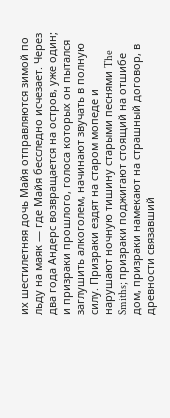их шестилетняя дочь Майя отправляются зимой по льду на маяк — где Майя бесследно исчезает. Через два года Андерс возвращается на остров, уже один; и призраки прошлого, голоса которых он пытался заглушить алкоголем, начинают звучать в полную силу. Призраки ездят на старом мопеде и нарушают ночную тишину старыми песнями The Smiths; призраки поджигают стоящий на отшибе дом, призраки намекают на страшный договор, в древности связавший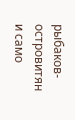рыбаков-островитян и само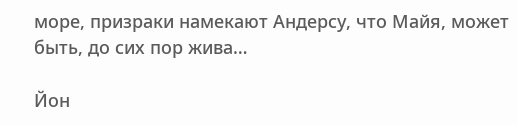море, призраки намекают Андерсу, что Майя, может быть, до сих пор жива…

Йон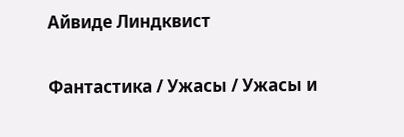Айвиде Линдквист

Фантастика / Ужасы / Ужасы и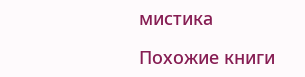мистика

Похожие книги